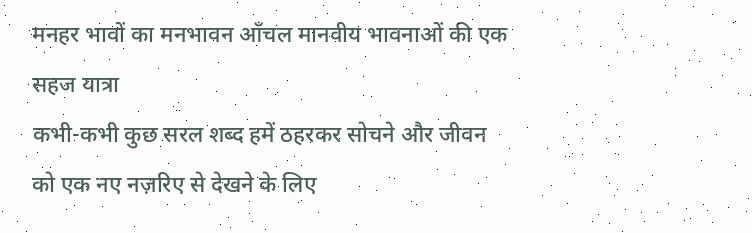मनहर भावों का मनभावन आँचल मानवीय भावनाओं की एक सहज यात्रा
कभी-कभी कुछ सरल शब्द हमें ठहरकर सोचने और जीवन को एक नए नज़रिए से देखने के लिए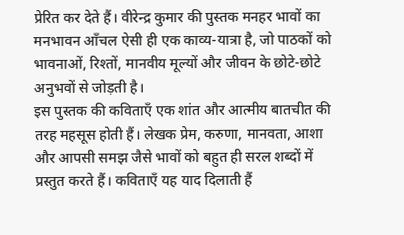प्रेरित कर देते हैं। वीरेन्द्र कुमार की पुस्तक मनहर भावों का मनभावन आँचल ऐसी ही एक काव्य-यात्रा है, जो पाठकों को भावनाओं, रिश्तों, मानवीय मूल्यों और जीवन के छोटे-छोटे अनुभवों से जोड़ती है।
इस पुस्तक की कविताएँ एक शांत और आत्मीय बातचीत की तरह महसूस होती हैं। लेखक प्रेम, करुणा, मानवता, आशा और आपसी समझ जैसे भावों को बहुत ही सरल शब्दों में प्रस्तुत करते हैं। कविताएँ यह याद दिलाती हैं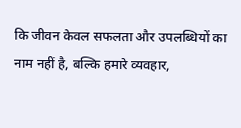कि जीवन केवल सफलता और उपलब्धियों का नाम नहीं है, बल्कि हमारे व्यवहार,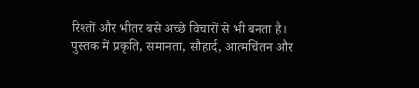रिश्तों और भीतर बसे अच्छे विचारों से भी बनता है।
पुस्तक में प्रकृति, समानता, सौहार्द, आत्मचिंतन और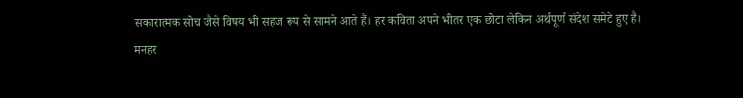सकारात्मक सोच जैसे विषय भी सहज रूप से सामने आते हैं। हर कविता अपने भीतर एक छोटा लेकिन अर्थपूर्ण संदेश समेटे हुए है।
मनहर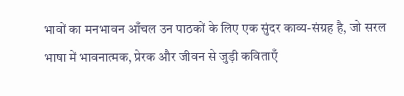भावों का मनभावन आँचल उन पाठकों के लिए एक सुंदर काव्य-संग्रह है, जो सरल भाषा में भावनात्मक, प्रेरक और जीवन से जुड़ी कविताएँ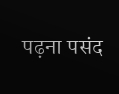पढ़ना पसंद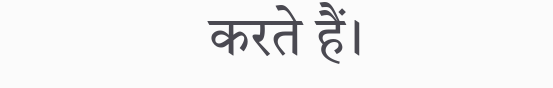करते हैं।